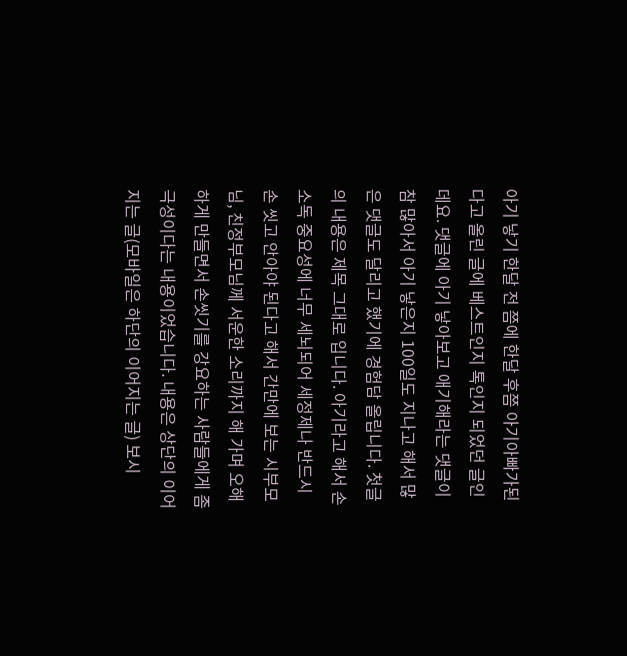아기 낳기 한달 전 쯤에 한달 후쯤 아기아빠가된다고 올린 글에 베스트인지 톡인지 되었던 글인데요. 댓글에 아기 낳아보고 애기해라는 댓글이 참 많아서 아기 낳은지 100일도 지나고 해서 많은 댓글도 달리고 했기에 경험담 올립니다. 첫글의 내용은 제목 그대로 입니다. 아기라고 해서 손소독 중요성에 너무 세뇌되어 세정제나 반드시 손 씻고 안아야 된다고 해서 간만에 보는 시부모님, 친정부모님께 서운한 소리까지 해 가며 오해 하게 만들면서 손씻기를 강요하는 사람들에게 좀 극성이다는 내용이었습니다. 내용은 상단의 이어지는 글(모바일은 하단의 이어지는 글) 보시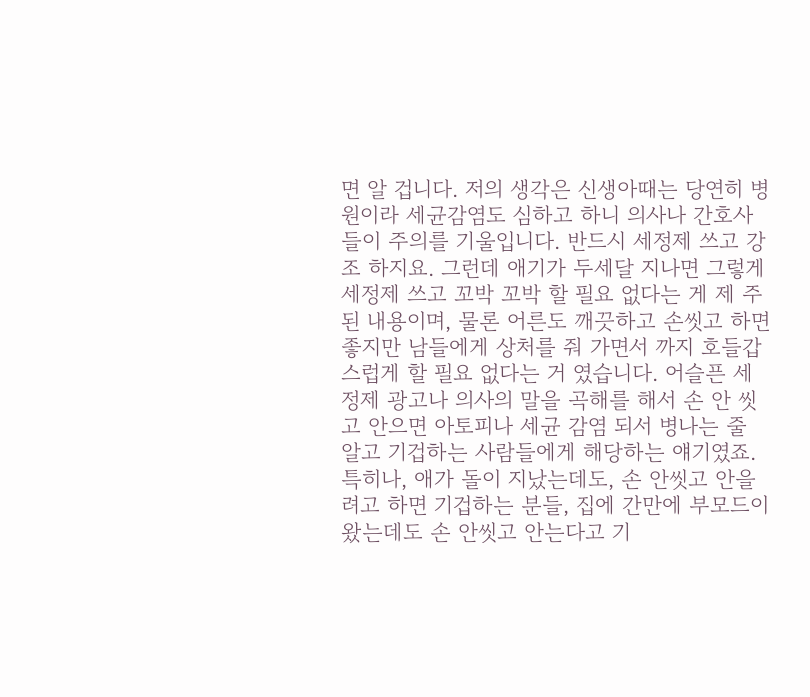면 알 겁니다. 저의 생각은 신생아때는 당연히 병원이라 세균감염도 심하고 하니 의사나 간호사들이 주의를 기울입니다. 반드시 세정제 쓰고 강조 하지요. 그런데 애기가 두세달 지나면 그렇게 세정제 쓰고 꼬박 꼬박 할 필요 없다는 게 제 주된 내용이며, 물론 어른도 깨끗하고 손씻고 하면 좋지만 남들에게 상처를 줘 가면서 까지 호들갑 스럽게 할 필요 없다는 거 였습니다. 어슬픈 세정제 광고나 의사의 말을 곡해를 해서 손 안 씻고 안으면 아토피나 세균 감염 되서 병나는 줄 알고 기겁하는 사람들에게 해당하는 얘기였죠. 특히나, 애가 돌이 지났는데도, 손 안씻고 안을려고 하면 기겁하는 분들, 집에 간만에 부모드이 왔는데도 손 안씻고 안는다고 기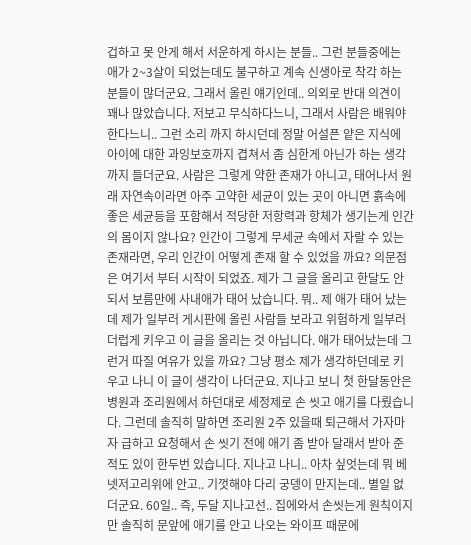겁하고 못 안게 해서 서운하게 하시는 분들.. 그런 분들중에는 애가 2~3살이 되었는데도 불구하고 계속 신생아로 착각 하는 분들이 많더군요. 그래서 올린 얘기인데.. 의외로 반대 의견이 꽤나 많았습니다. 저보고 무식하다느니, 그래서 사람은 배워야 한다느니.. 그런 소리 까지 하시던데 정말 어설픈 얕은 지식에 아이에 대한 과잉보호까지 겹쳐서 좀 심한게 아닌가 하는 생각까지 들더군요. 사람은 그렇게 약한 존재가 아니고, 태어나서 원래 자연속이라면 아주 고약한 세균이 있는 곳이 아니면 흙속에 좋은 세균등을 포함해서 적당한 저항력과 항체가 생기는게 인간의 몸이지 않나요? 인간이 그렇게 무세균 속에서 자랄 수 있는 존재라면, 우리 인간이 어떻게 존재 할 수 있었을 까요? 의문점은 여기서 부터 시작이 되었죠. 제가 그 글을 올리고 한달도 안되서 보름만에 사내애가 태어 났습니다. 뭐.. 제 애가 태어 났는데 제가 일부러 게시판에 올린 사람들 보라고 위험하게 일부러 더럽게 키우고 이 글을 올리는 것 아닙니다. 애가 태어났는데 그런거 따질 여유가 있을 까요? 그냥 평소 제가 생각하던데로 키우고 나니 이 글이 생각이 나더군요. 지나고 보니 첫 한달동안은 병원과 조리원에서 하던대로 세정제로 손 씻고 애기를 다뤘습니다. 그런데 솔직히 말하면 조리원 2주 있을때 퇴근해서 가자마자 급하고 요청해서 손 씻기 전에 애기 좀 받아 달래서 받아 준 적도 있이 한두번 있습니다. 지나고 나니.. 아차 싶엇는데 뭐 베넷저고리위에 안고.. 기껏해야 다리 궁뎅이 만지는데.. 별일 없더군요. 60일.. 즉, 두달 지나고선.. 집에와서 손씻는게 원칙이지만 솔직히 문앞에 애기를 안고 나오는 와이프 때문에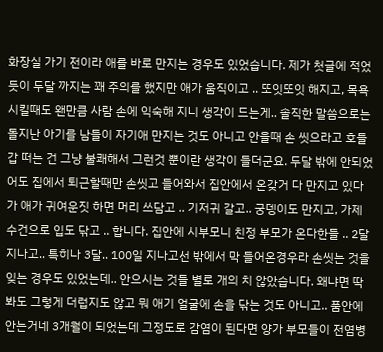화장실 가기 전이라 애를 바로 만지는 경우도 있었습니다. 제가 첫글에 적었듯이 두달 까지는 꽤 주의를 했지만 애가 움직이고 .. 또잇또잇 해지고, 목욕시킬때도 왠만큼 사람 손에 익숙해 지니 생각이 드는게.. 솔직한 말씀으로는 돌지난 아기를 남들이 자기애 만지는 것도 아니고 안을때 손 씻으라고 호들갑 떠는 건 그냥 불쾌해서 그런것 뿐이란 생각이 들더군요. 두달 밖에 안되었어도 집에서 퇴근할때만 손씻고 들어와서 집안에서 온갖거 다 만지고 있다가 애가 귀여운짓 하면 머리 쓰담고 .. 기저귀 갈고.. 궁뎅이도 만지고, 가제 수건으로 입도 닦고 .. 합니다. 집안에 시부모니 친정 부모가 온다한들 .. 2달 지나고.. 특히나 3달.. 100일 지나고선 밖에서 막 들어온경우라 손씻는 것을 잊는 경우도 있었는데.. 안으시는 것들 별로 개의 치 않았습니다. 왜냐면 딱 봐도 그렇게 더럽지도 않고 뭐 애기 얼굴에 손을 닦는 것도 아니고.. 품안에 안는거네 3개월이 되었는데 그정도로 감염이 된다면 양가 부모들이 전염병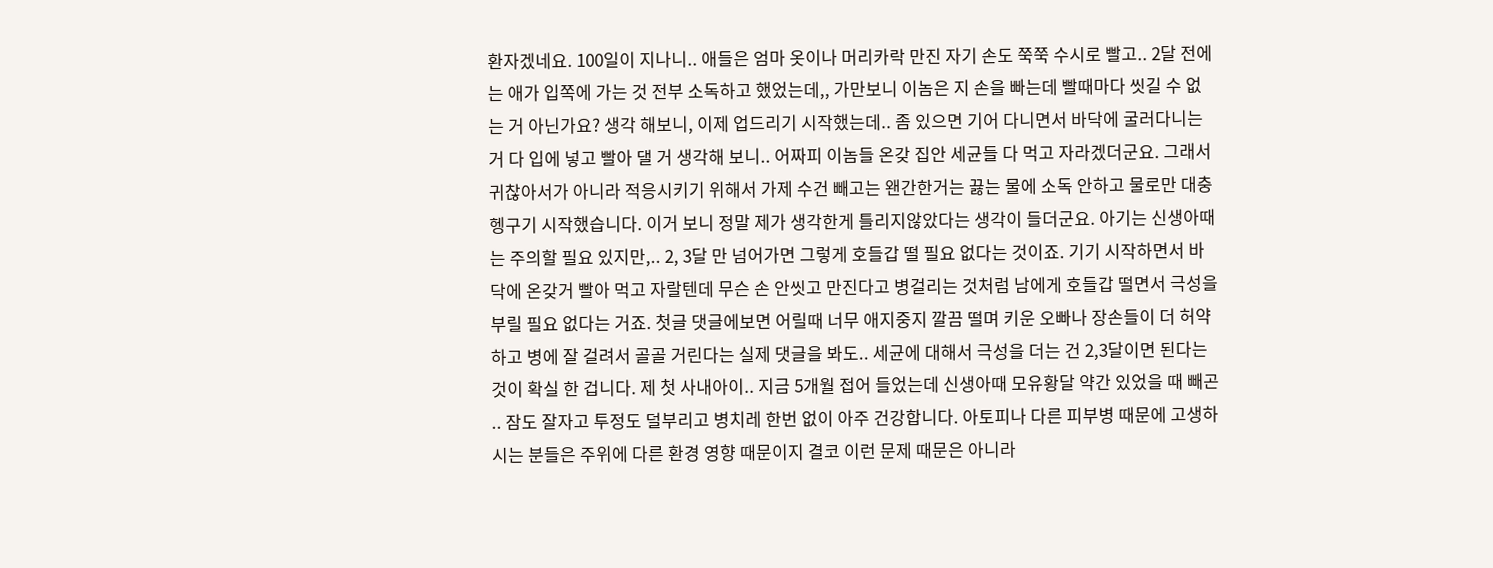환자겠네요. 100일이 지나니.. 애들은 엄마 옷이나 머리카락 만진 자기 손도 쭉쭉 수시로 빨고.. 2달 전에는 애가 입쪽에 가는 것 전부 소독하고 했었는데,, 가만보니 이놈은 지 손을 빠는데 빨때마다 씻길 수 없는 거 아닌가요? 생각 해보니, 이제 업드리기 시작했는데.. 좀 있으면 기어 다니면서 바닥에 굴러다니는 거 다 입에 넣고 빨아 댈 거 생각해 보니.. 어짜피 이놈들 온갖 집안 세균들 다 먹고 자라겠더군요. 그래서 귀찮아서가 아니라 적응시키기 위해서 가제 수건 빼고는 왠간한거는 끓는 물에 소독 안하고 물로만 대충 헹구기 시작했습니다. 이거 보니 정말 제가 생각한게 틀리지않았다는 생각이 들더군요. 아기는 신생아때는 주의할 필요 있지만,.. 2, 3달 만 넘어가면 그렇게 호들갑 떨 필요 없다는 것이죠. 기기 시작하면서 바닥에 온갖거 빨아 먹고 자랄텐데 무슨 손 안씻고 만진다고 병걸리는 것처럼 남에게 호들갑 떨면서 극성을 부릴 필요 없다는 거죠. 첫글 댓글에보면 어릴때 너무 애지중지 깔끔 떨며 키운 오빠나 장손들이 더 허약하고 병에 잘 걸려서 골골 거린다는 실제 댓글을 봐도.. 세균에 대해서 극성을 더는 건 2,3달이면 된다는 것이 확실 한 겁니다. 제 첫 사내아이.. 지금 5개월 접어 들었는데 신생아때 모유황달 약간 있었을 때 빼곤 .. 잠도 잘자고 투정도 덜부리고 병치레 한번 없이 아주 건강합니다. 아토피나 다른 피부병 때문에 고생하시는 분들은 주위에 다른 환경 영향 때문이지 결코 이런 문제 때문은 아니라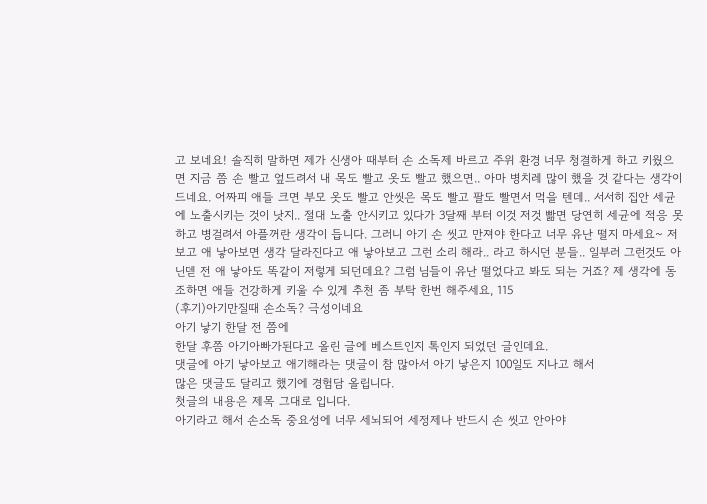고 보네요! 솔직히 말하면 제가 신생아 때부터 손 소독제 바르고 주위 환경 너무 청결하게 하고 키웠으면 지금 쯤 손 빨고 엎드려서 내 목도 빨고 옷도 빨고 했으면.. 아마 병치레 많이 했을 것 같다는 생각이 드네요. 어짜피 애들 크면 부모 옷도 빨고 안씻은 목도 빨고 팔도 빨면서 먹을 텐데.. 서서히 집안 세균에 노출시키는 것이 낫지.. 절대 노출 안시키고 있다가 3달째 부터 이것 저것 빪면 당연히 세균에 적응 못하고 병걸려서 아플꺼란 생각이 듭니다. 그러니 아기 손 씻고 만져야 한다고 너무 유난 떨지 마세요~ 저보고 애 낳아보면 생각 달라진다고 애 낳아보고 그런 소리 해라.. 라고 하시던 분들.. 일부러 그런것도 아닌덷 전 애 낳아도 똑같이 저렇게 되던데요? 그럼 님들이 유난 떨었다고 봐도 되는 거죠? 제 생각에 동조하면 애들 건강하게 키울 수 있게 추천 좀 부탁 한번 해주세요, 115
(후기)아기만질때 손소독? 극성이네요
아기 낳기 한달 전 쯤에
한달 후쯤 아기아빠가된다고 올린 글에 베스트인지 톡인지 되었던 글인데요.
댓글에 아기 낳아보고 애기해라는 댓글이 참 많아서 아기 낳은지 100일도 지나고 해서
많은 댓글도 달리고 했기에 경험담 올립니다.
첫글의 내용은 제목 그대로 입니다.
아기라고 해서 손소독 중요성에 너무 세뇌되어 세정제나 반드시 손 씻고 안아야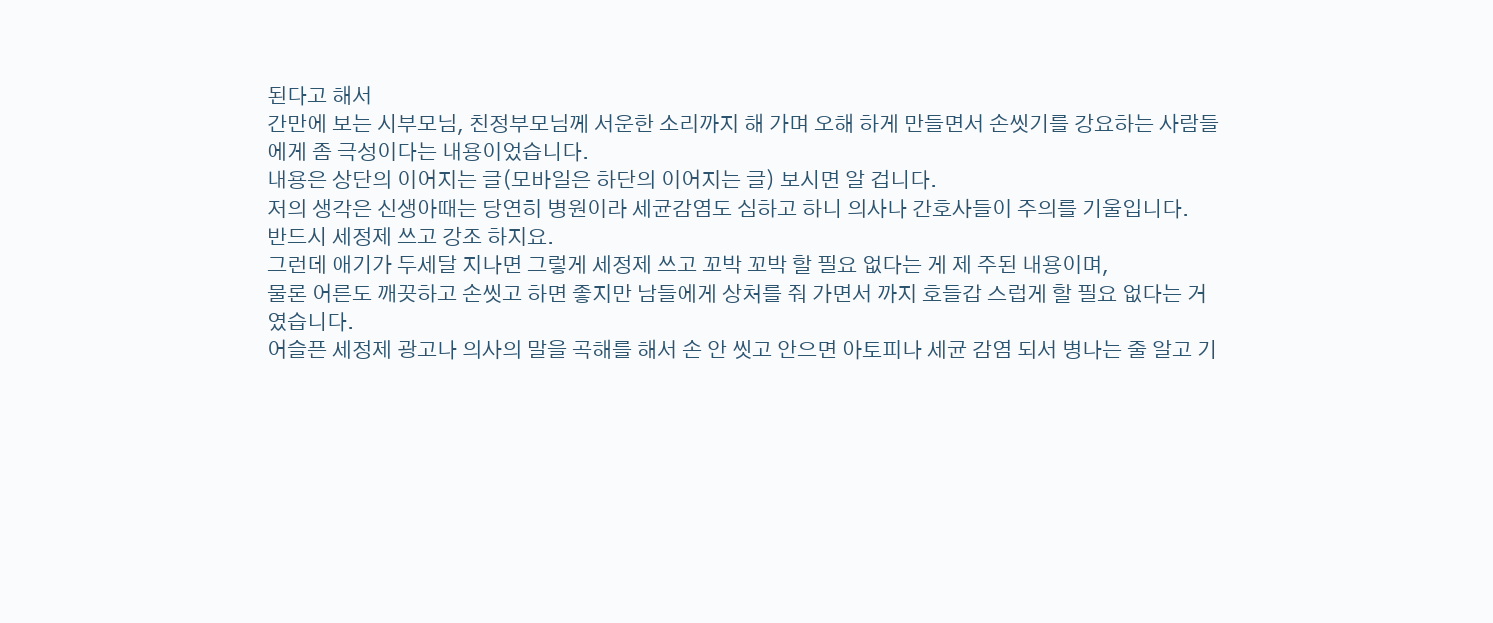된다고 해서
간만에 보는 시부모님, 친정부모님께 서운한 소리까지 해 가며 오해 하게 만들면서 손씻기를 강요하는 사람들에게 좀 극성이다는 내용이었습니다.
내용은 상단의 이어지는 글(모바일은 하단의 이어지는 글) 보시면 알 겁니다.
저의 생각은 신생아때는 당연히 병원이라 세균감염도 심하고 하니 의사나 간호사들이 주의를 기울입니다.
반드시 세정제 쓰고 강조 하지요.
그런데 애기가 두세달 지나면 그렇게 세정제 쓰고 꼬박 꼬박 할 필요 없다는 게 제 주된 내용이며,
물론 어른도 깨끗하고 손씻고 하면 좋지만 남들에게 상처를 줘 가면서 까지 호들갑 스럽게 할 필요 없다는 거 였습니다.
어슬픈 세정제 광고나 의사의 말을 곡해를 해서 손 안 씻고 안으면 아토피나 세균 감염 되서 병나는 줄 알고 기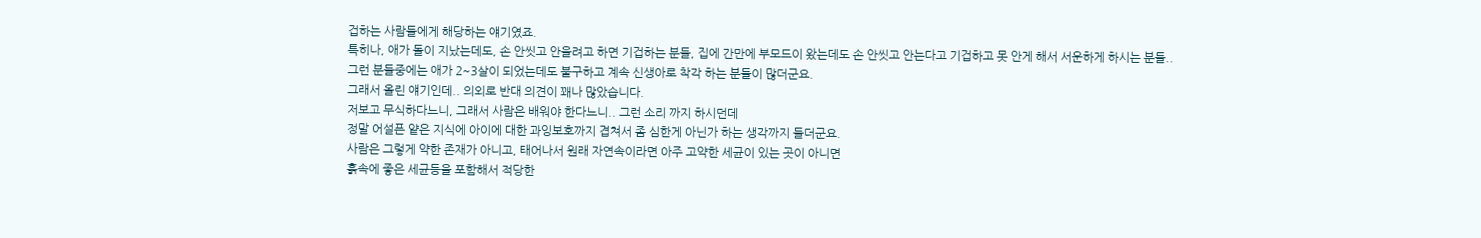겁하는 사람들에게 해당하는 얘기였죠.
특히나, 애가 돌이 지났는데도, 손 안씻고 안을려고 하면 기겁하는 분들, 집에 간만에 부모드이 왔는데도 손 안씻고 안는다고 기겁하고 못 안게 해서 서운하게 하시는 분들..
그런 분들중에는 애가 2~3살이 되었는데도 불구하고 계속 신생아로 착각 하는 분들이 많더군요.
그래서 올린 얘기인데.. 의외로 반대 의견이 꽤나 많았습니다.
저보고 무식하다느니, 그래서 사람은 배워야 한다느니.. 그런 소리 까지 하시던데
정말 어설픈 얕은 지식에 아이에 대한 과잉보호까지 겹쳐서 좀 심한게 아닌가 하는 생각까지 들더군요.
사람은 그렇게 약한 존재가 아니고, 태어나서 원래 자연속이라면 아주 고약한 세균이 있는 곳이 아니면
흙속에 좋은 세균등을 포함해서 적당한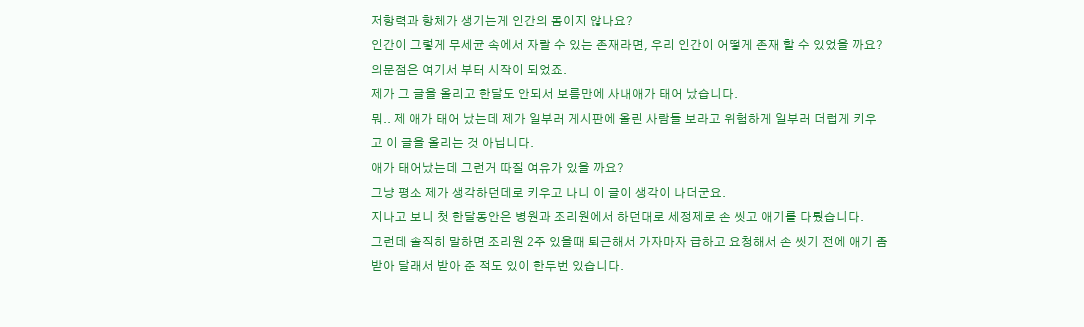저항력과 항체가 생기는게 인간의 몸이지 않나요?
인간이 그렇게 무세균 속에서 자랄 수 있는 존재라면, 우리 인간이 어떻게 존재 할 수 있었을 까요?
의문점은 여기서 부터 시작이 되었죠.
제가 그 글을 올리고 한달도 안되서 보름만에 사내애가 태어 났습니다.
뭐.. 제 애가 태어 났는데 제가 일부러 게시판에 올린 사람들 보라고 위험하게 일부러 더럽게 키우고 이 글을 올리는 것 아닙니다.
애가 태어났는데 그런거 따질 여유가 있을 까요?
그냥 평소 제가 생각하던데로 키우고 나니 이 글이 생각이 나더군요.
지나고 보니 첫 한달동안은 병원과 조리원에서 하던대로 세정제로 손 씻고 애기를 다뤘습니다.
그런데 솔직히 말하면 조리원 2주 있을때 퇴근해서 가자마자 급하고 요청해서 손 씻기 전에 애기 좀 받아 달래서 받아 준 적도 있이 한두번 있습니다.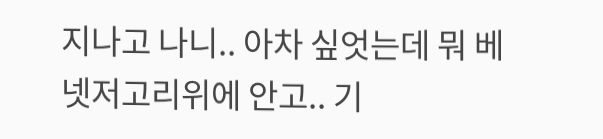지나고 나니.. 아차 싶엇는데 뭐 베넷저고리위에 안고.. 기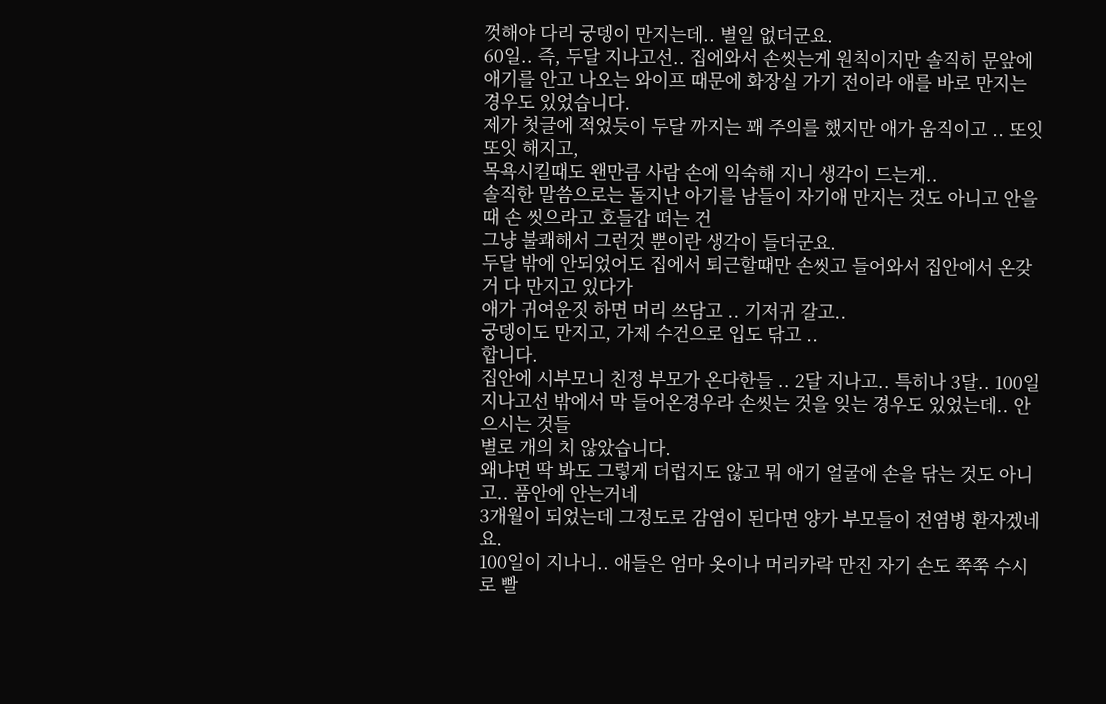껏해야 다리 궁뎅이 만지는데.. 별일 없더군요.
60일.. 즉, 두달 지나고선.. 집에와서 손씻는게 원칙이지만 솔직히 문앞에 애기를 안고 나오는 와이프 때문에 화장실 가기 전이라 애를 바로 만지는 경우도 있었습니다.
제가 첫글에 적었듯이 두달 까지는 꽤 주의를 했지만 애가 움직이고 .. 또잇또잇 해지고,
목욕시킬때도 왠만큼 사람 손에 익숙해 지니 생각이 드는게..
솔직한 말씀으로는 돌지난 아기를 남들이 자기애 만지는 것도 아니고 안을때 손 씻으라고 호들갑 떠는 건
그냥 불쾌해서 그런것 뿐이란 생각이 들더군요.
두달 밖에 안되었어도 집에서 퇴근할때만 손씻고 들어와서 집안에서 온갖거 다 만지고 있다가
애가 귀여운짓 하면 머리 쓰담고 .. 기저귀 갈고..
궁뎅이도 만지고, 가제 수건으로 입도 닦고 ..
합니다.
집안에 시부모니 친정 부모가 온다한들 .. 2달 지나고.. 특히나 3달.. 100일 지나고선 밖에서 막 들어온경우라 손씻는 것을 잊는 경우도 있었는데.. 안으시는 것들
별로 개의 치 않았습니다.
왜냐면 딱 봐도 그렇게 더럽지도 않고 뭐 애기 얼굴에 손을 닦는 것도 아니고.. 품안에 안는거네
3개월이 되었는데 그정도로 감염이 된다면 양가 부모들이 전염병 환자겠네요.
100일이 지나니.. 애들은 엄마 옷이나 머리카락 만진 자기 손도 쭉쭉 수시로 빨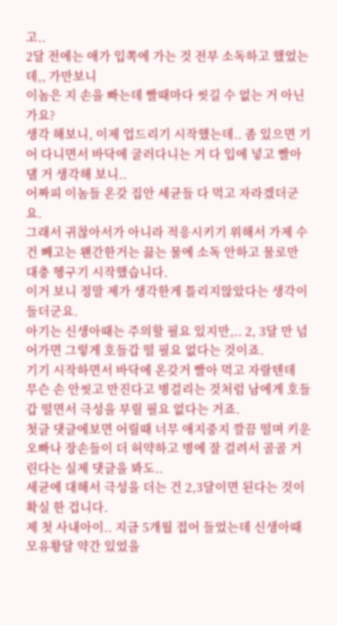고..
2달 전에는 애가 입쪽에 가는 것 전부 소독하고 했었는데,, 가만보니
이놈은 지 손을 빠는데 빨때마다 씻길 수 없는 거 아닌가요?
생각 해보니, 이제 업드리기 시작했는데.. 좀 있으면 기어 다니면서 바닥에 굴러다니는 거 다 입에 넣고 빨아 댈 거 생각해 보니..
어짜피 이놈들 온갖 집안 세균들 다 먹고 자라겠더군요.
그래서 귀찮아서가 아니라 적응시키기 위해서 가제 수건 빼고는 왠간한거는 끓는 물에 소독 안하고 물로만 대충 헹구기 시작했습니다.
이거 보니 정말 제가 생각한게 틀리지않았다는 생각이 들더군요.
아기는 신생아때는 주의할 필요 있지만,.. 2, 3달 만 넘어가면 그렇게 호들갑 떨 필요 없다는 것이죠.
기기 시작하면서 바닥에 온갖거 빨아 먹고 자랄텐데
무슨 손 안씻고 만진다고 병걸리는 것처럼 남에게 호들갑 떨면서 극성을 부릴 필요 없다는 거죠.
첫글 댓글에보면 어릴때 너무 애지중지 깔끔 떨며 키운 오빠나 장손들이 더 허약하고 병에 잘 걸려서 골골 거린다는 실제 댓글을 봐도..
세균에 대해서 극성을 더는 건 2,3달이면 된다는 것이 확실 한 겁니다.
제 첫 사내아이.. 지금 5개월 접어 들었는데 신생아때 모유황달 약간 있었을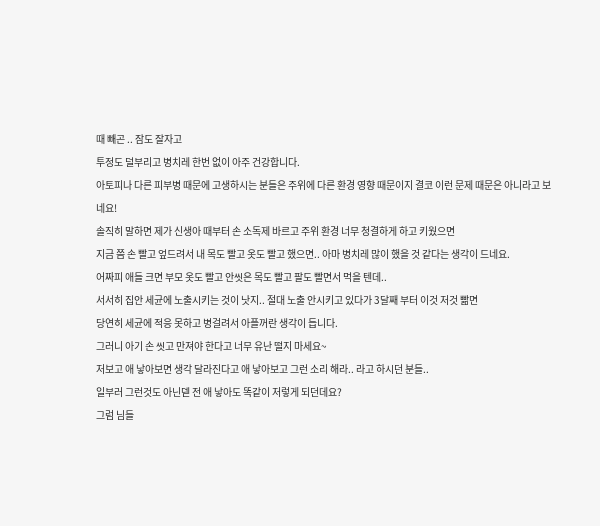때 빼곤 .. 잠도 잘자고
투정도 덜부리고 병치레 한번 없이 아주 건강합니다.
아토피나 다른 피부병 때문에 고생하시는 분들은 주위에 다른 환경 영향 때문이지 결코 이런 문제 때문은 아니라고 보네요!
솔직히 말하면 제가 신생아 때부터 손 소독제 바르고 주위 환경 너무 청결하게 하고 키웠으면
지금 쯤 손 빨고 엎드려서 내 목도 빨고 옷도 빨고 했으면.. 아마 병치레 많이 했을 것 같다는 생각이 드네요.
어짜피 애들 크면 부모 옷도 빨고 안씻은 목도 빨고 팔도 빨면서 먹을 텐데..
서서히 집안 세균에 노출시키는 것이 낫지.. 절대 노출 안시키고 있다가 3달째 부터 이것 저것 빪면
당연히 세균에 적응 못하고 병걸려서 아플꺼란 생각이 듭니다.
그러니 아기 손 씻고 만져야 한다고 너무 유난 떨지 마세요~
저보고 애 낳아보면 생각 달라진다고 애 낳아보고 그런 소리 해라.. 라고 하시던 분들..
일부러 그런것도 아닌덷 전 애 낳아도 똑같이 저렇게 되던데요?
그럼 님들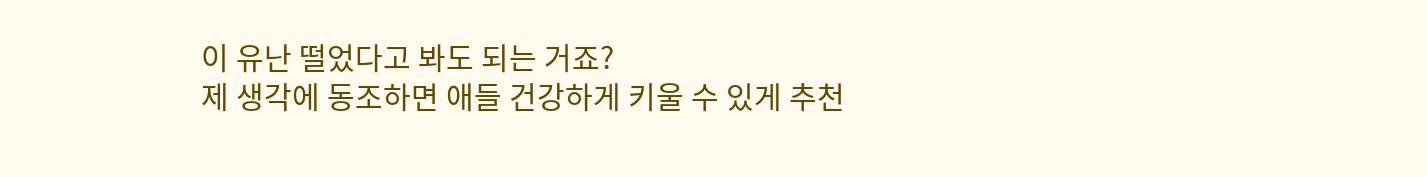이 유난 떨었다고 봐도 되는 거죠?
제 생각에 동조하면 애들 건강하게 키울 수 있게 추천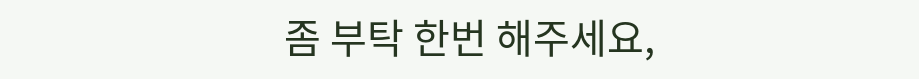좀 부탁 한번 해주세요,